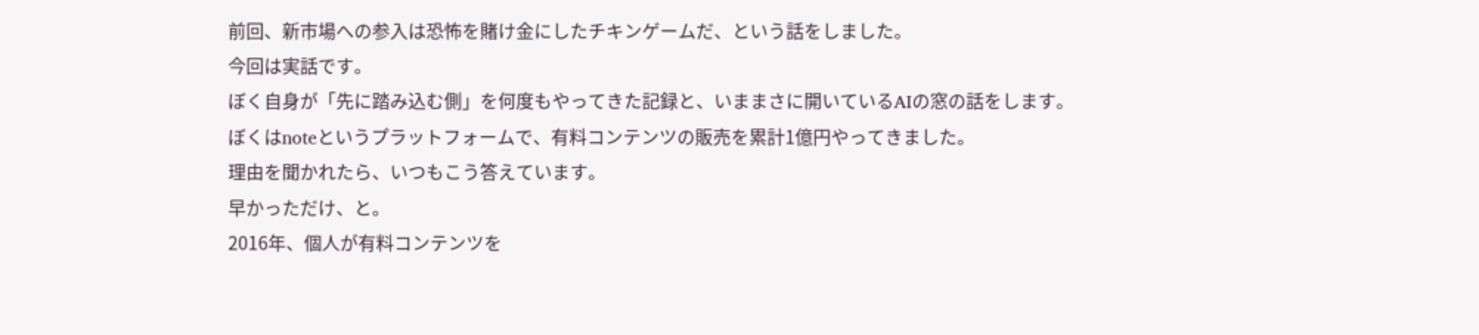前回、新市場への参入は恐怖を賭け金にしたチキンゲームだ、という話をしました。
今回は実話です。
ぼく自身が「先に踏み込む側」を何度もやってきた記録と、いままさに開いているAIの窓の話をします。
ぼくはnoteというプラットフォームで、有料コンテンツの販売を累計1億円やってきました。
理由を聞かれたら、いつもこう答えています。
早かっただけ、と。
2016年、個人が有料コンテンツを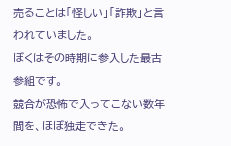売ることは「怪しい」「詐欺」と言われていました。
ぼくはその時期に参入した最古参組です。
競合が恐怖で入ってこない数年間を、ほぼ独走できた。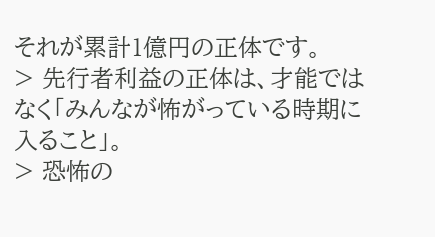それが累計1億円の正体です。
> 先行者利益の正体は、才能ではなく「みんなが怖がっている時期に入ること」。
> 恐怖の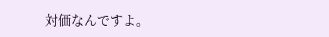対価なんですよ。